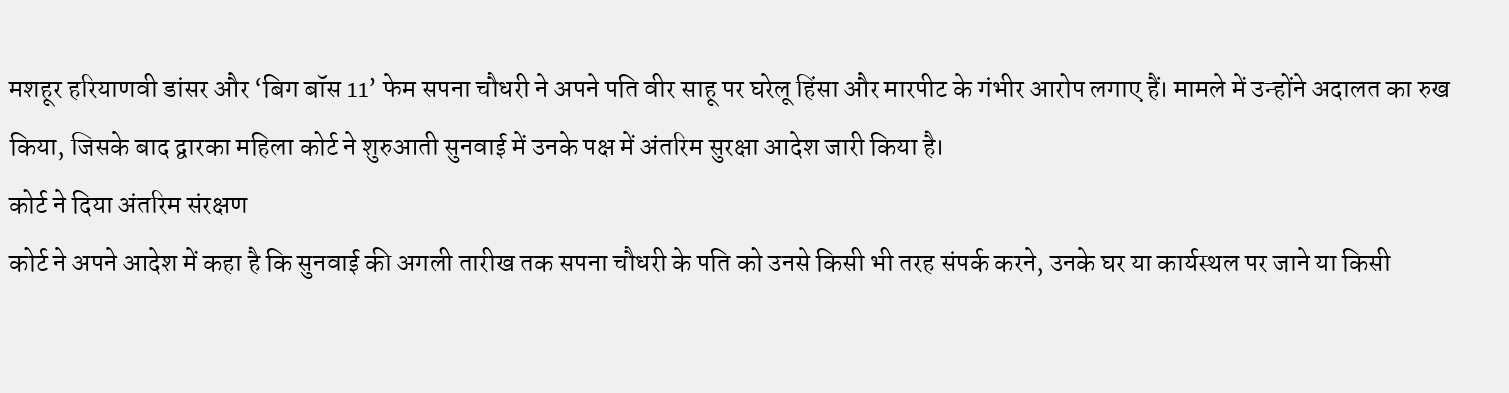मशहूर हरियाणवी डांसर और ‘बिग बॉस 11’ फेम सपना चौधरी ने अपने पति वीर साहू पर घरेलू हिंसा और मारपीट के गंभीर आरोप लगाए हैं। मामले में उन्होंने अदालत का रुख किया, जिसके बाद द्वारका महिला कोर्ट ने शुरुआती सुनवाई में उनके पक्ष में अंतरिम सुरक्षा आदेश जारी किया है।
कोर्ट ने दिया अंतरिम संरक्षण
कोर्ट ने अपने आदेश में कहा है कि सुनवाई की अगली तारीख तक सपना चौधरी के पति को उनसे किसी भी तरह संपर्क करने, उनके घर या कार्यस्थल पर जाने या किसी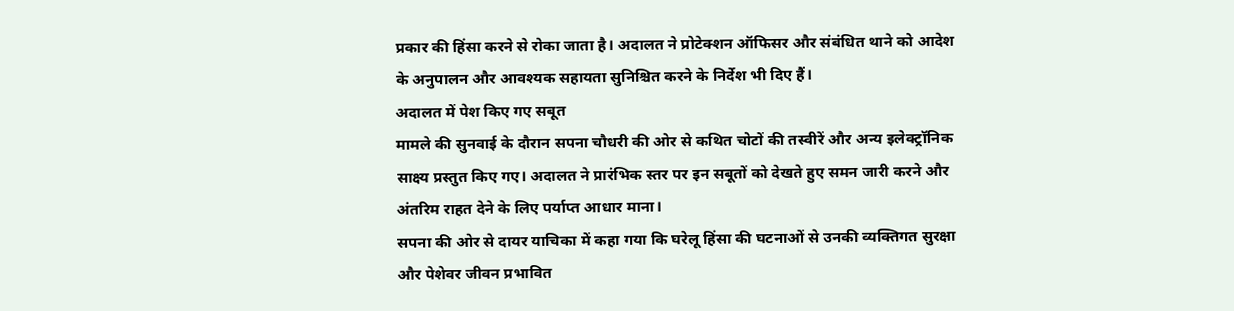प्रकार की हिंसा करने से रोका जाता है। अदालत ने प्रोटेक्शन ऑफिसर और संबंधित थाने को आदेश के अनुपालन और आवश्यक सहायता सुनिश्चित करने के निर्देश भी दिए हैं।
अदालत में पेश किए गए सबूत
मामले की सुनवाई के दौरान सपना चौधरी की ओर से कथित चोटों की तस्वीरें और अन्य इलेक्ट्रॉनिक साक्ष्य प्रस्तुत किए गए। अदालत ने प्रारंभिक स्तर पर इन सबूतों को देखते हुए समन जारी करने और अंतरिम राहत देने के लिए पर्याप्त आधार माना।
सपना की ओर से दायर याचिका में कहा गया कि घरेलू हिंसा की घटनाओं से उनकी व्यक्तिगत सुरक्षा और पेशेवर जीवन प्रभावित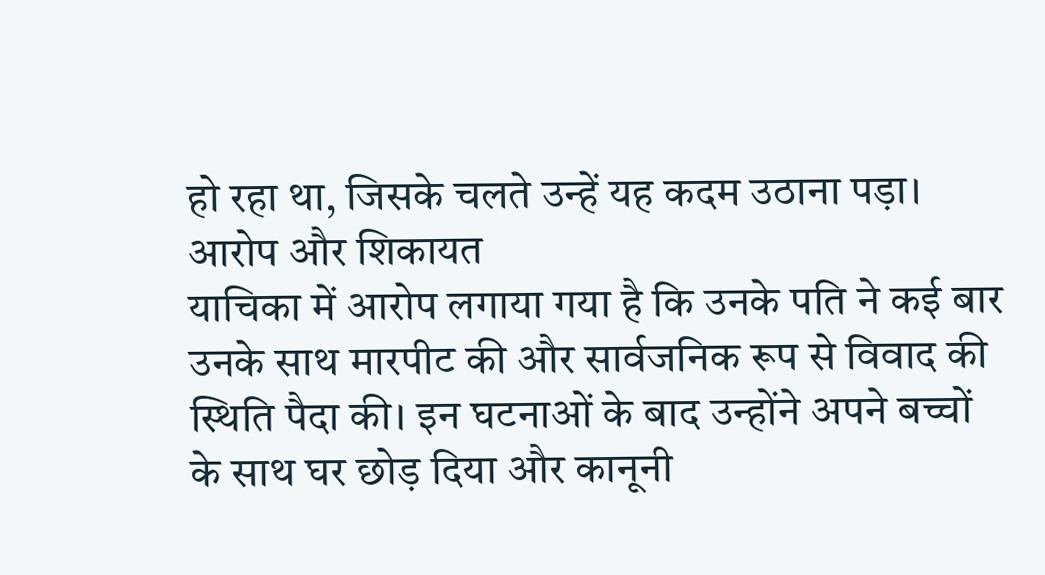हो रहा था, जिसके चलते उन्हें यह कदम उठाना पड़ा।
आरोप और शिकायत
याचिका में आरोप लगाया गया है कि उनके पति ने कई बार उनके साथ मारपीट की और सार्वजनिक रूप से विवाद की स्थिति पैदा की। इन घटनाओं के बाद उन्होंने अपने बच्चों के साथ घर छोड़ दिया और कानूनी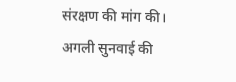संरक्षण की मांग की।
अगली सुनवाई की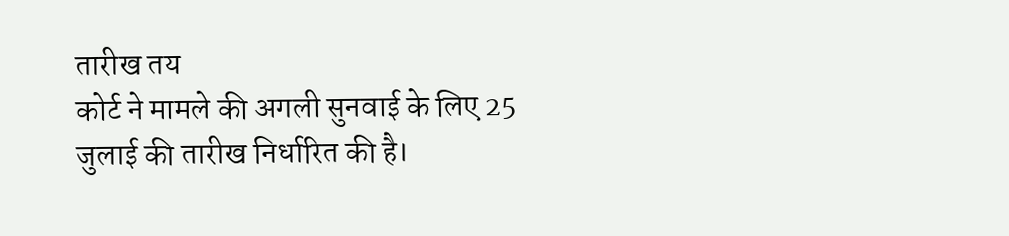तारीख तय
कोर्ट ने मामले की अगली सुनवाई के लिए 25 जुलाई की तारीख निर्धारित की है।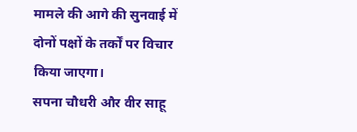मामले की आगे की सुनवाई में दोनों पक्षों के तर्कों पर विचार किया जाएगा।
सपना चौधरी और वीर साहू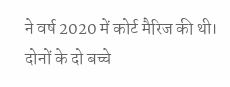ने वर्ष 2020 में कोर्ट मैरिज की थी। दोनों के दो बच्चे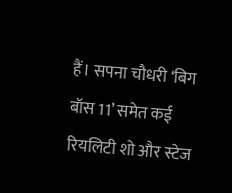हैं। सपना चौधरी ‘बिग बॉस 11’ समेत कई रियलिटी शो और स्टेज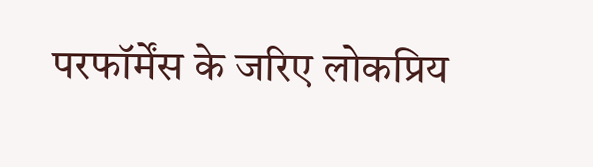परफॉर्मेंस के जरिए लोकप्रिय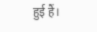हुई हैं।